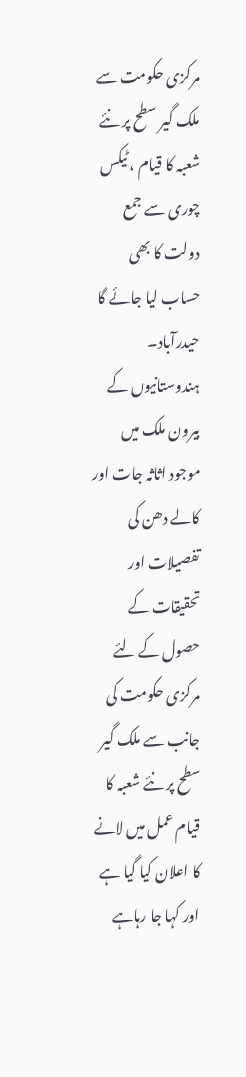مرکزی حکومت سے ملک گیر سطح پر نئے شعبہ کا قیام ، ٹیکس چوری سے جمع دولت کا بھی حساب لیا جائے گا
حیدرآباد۔ ہندوستانیوں کے بیرون ملک میں موجود اثاثہ جات اور کالے دھن کی تفصیلات اور تحقیقات کے حصول کے لئے مرکزی حکومت کی جانب سے ملک گیر سطح پر نئے شعبہ کا قیام عمل میں لانے کا اعلان کیا گیا ہے اور کہا جا رہاہے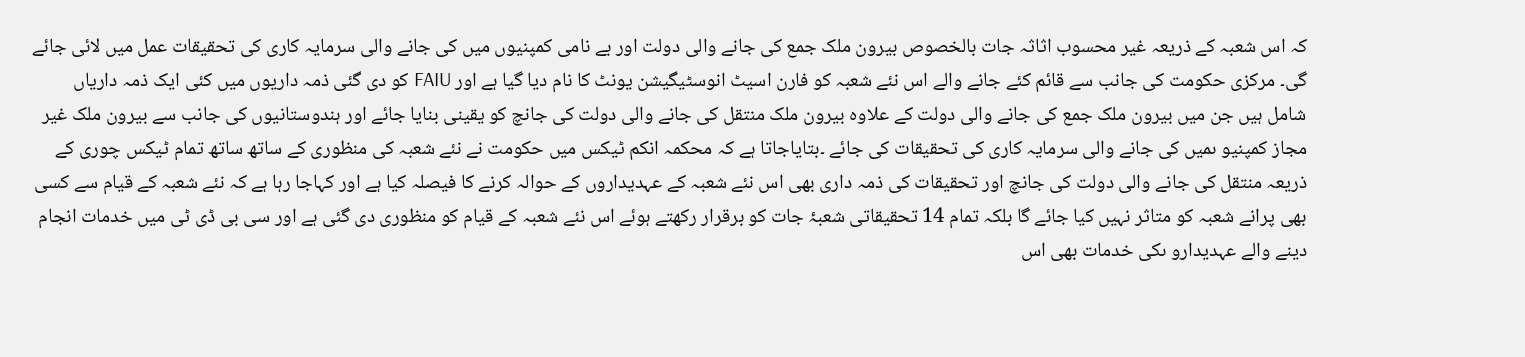کہ اس شعبہ کے ذریعہ غیر محسوب اثاثہ جات بالخصوص بیرون ملک جمع کی جانے والی دولت اور بے نامی کمپنیوں میں کی جانے والی سرمایہ کاری کی تحقیقات عمل میں لائی جائے گی۔ مرکزی حکومت کی جانب سے قائم کئے جانے والے اس نئے شعبہ کو فارن اسیٹ انوسٹیگیشن یونٹ کا نام دیا گیا ہے اور FAIU کو دی گئی ذمہ داریوں میں کئی ایک ذمہ داریاں شامل ہیں جن میں بیرون ملک جمع کی جانے والی دولت کے علاوہ بیرون ملک منتقل کی جانے والی دولت کی جانچ کو یقینی بنایا جائے اور ہندوستانیوں کی جانب سے بیرون ملک غیر مجاز کمپنیو ںمیں کی جانے والی سرمایہ کاری کی تحقیقات کی جائے ۔بتایاجاتا ہے کہ محکمہ انکم ٹیکس میں حکومت نے نئے شعبہ کی منظوری کے ساتھ ساتھ تمام ٹیکس چوری کے ذریعہ منتقل کی جانے والی دولت کی جانچ اور تحقیقات کی ذمہ داری بھی اس نئے شعبہ کے عہدیداروں کے حوالہ کرنے کا فیصلہ کیا ہے اور کہاجا رہا ہے کہ نئے شعبہ کے قیام سے کسی بھی پرانے شعبہ کو متاثر نہیں کیا جائے گا بلکہ تمام 14 تحقیقاتی شعبۂ جات کو برقرار رکھتے ہوئے اس نئے شعبہ کے قیام کو منظوری دی گئی ہے اور سی بی ڈی ٹی میں خدمات انجام دینے والے عہدیدارو ںکی خدمات بھی اس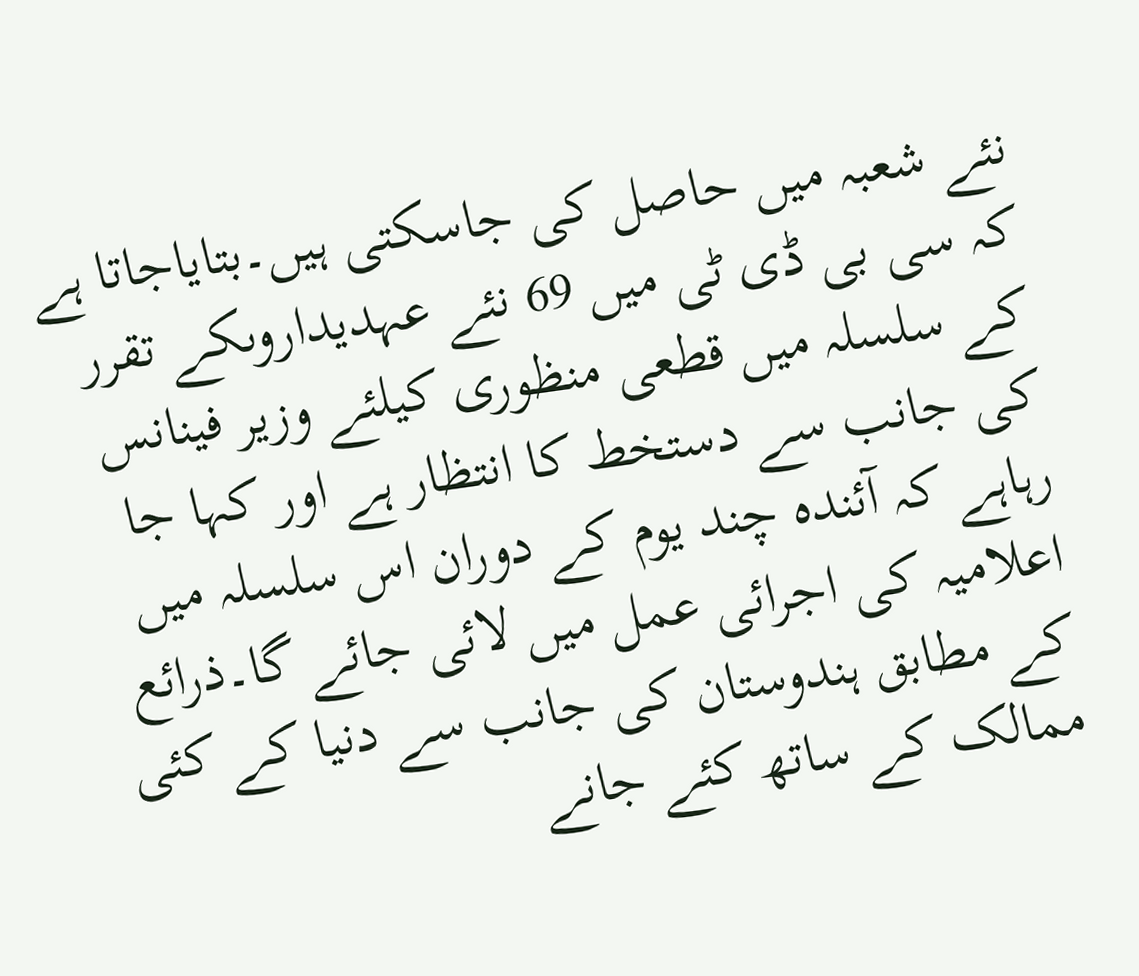نئے شعبہ میں حاصل کی جاسکتی ہیں۔بتایاجاتا ہے کہ سی بی ڈی ٹی میں 69 نئے عہدیداروںکے تقرر کے سلسلہ میں قطعی منظوری کیلئے وزیر فینانس کی جانب سے دستخط کا انتظار ہے اور کہا جا رہاہے کہ آئندہ چند یوم کے دوران اس سلسلہ میں اعلامیہ کی اجرائی عمل میں لائی جائے گا۔ذرائع کے مطابق ہندوستان کی جانب سے دنیا کے کئی ممالک کے ساتھ کئے جانے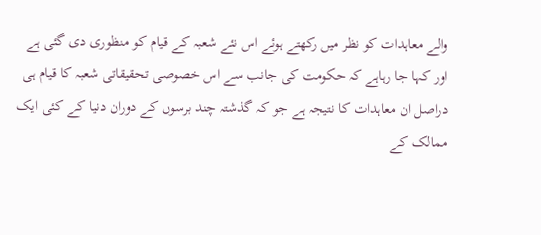والے معاہدات کو نظر میں رکھتے ہوئے اس نئے شعبہ کے قیام کو منظوری دی گئی ہے اور کہا جا رہاہے کہ حکومت کی جانب سے اس خصوصی تحقیقاتی شعبہ کا قیام ہی دراصل ان معاہدات کا نتیجہ ہے جو کہ گذشتہ چند برسوں کے دوران دنیا کے کئی ایک ممالک کے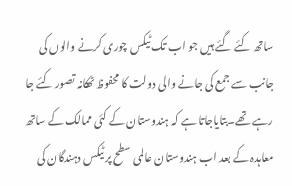ساتھ کئے گئے ہیں جو اب تک ٹیکس چوری کرنے والوں کی جانب سے جمع کی جانے والی دولت کا محفوظ ٹھکانہ تصور کئے جا رہے تھے۔بتایاجاتا ہے کہ ہندوستان کے کئی ممالک کے ساتھ معاہدہ کے بعد اب ہندوستان عالمی سطح پر ٹیکس دہندگان کی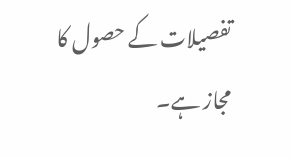تفصیلات کے حصول کا مجاز ہے۔